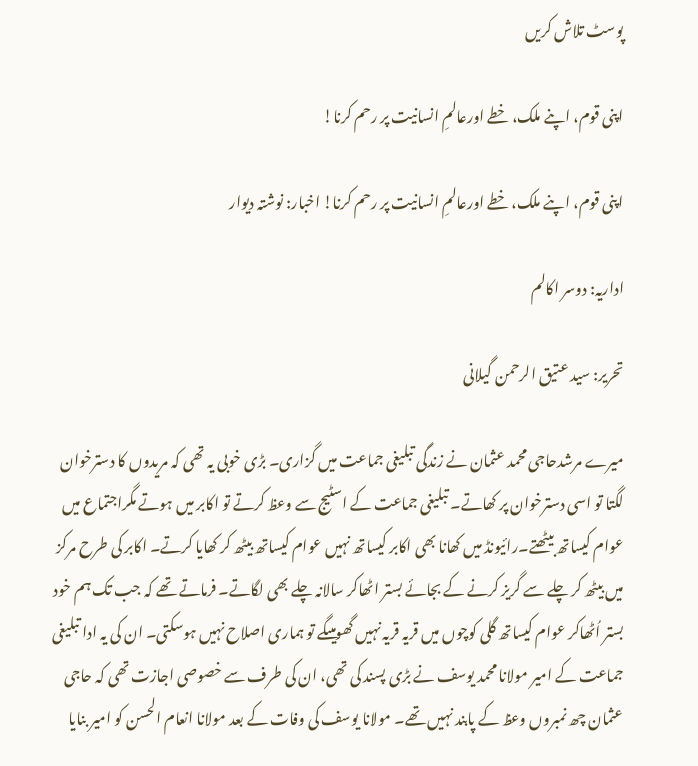پوسٹ تلاش کریں

اپنی قوم، اپنے ملک، خطے اورعالمِ انسانیت پر رحم کرنا!

اپنی قوم، اپنے ملک، خطے اورعالمِ انسانیت پر رحم کرنا! اخبار: نوشتہ دیوار

اداریہ: دوسر اکالم

تحریر: سید عتیق الرحمن گیلانی

میرے مرشدحاجی محمد عثمان نے زندگی تبلیغی جماعت میں گزاری۔ بڑی خوبی یہ تھی کہ مریدوں کا دسترخوان لگتا تو اسی دسترخوان پر کھاتے۔ تبلیغی جماعت کے اسٹیج سے وعظ کرتے تو اکابر میں ہوتے مگراجتماع میں عوام کیساتھ بیٹھتے۔رائیونڈ میں کھانا بھی اکابر کیساتھ نہیں عوام کیساتھ بیٹھ کر کھایا کرتے۔ اکابر کی طرح مرکز میں بیٹھ کر چلے سے گریز کرنے کے بجائے بستر اٹھاکر سالانہ چلے بھی لگاتے۔ فرماتے تھے کہ جب تک ہم خود بستر اُٹھاکر عوام کیساتھ گلی کوچوں میں قریہ قریہ نہیں گھومیںگے تو ہماری اصلاح نہیں ہوسکتی۔ ان کی یہ ادا تبلیغی جماعت کے امیر مولانا محمد یوسف نے بڑی پسند کی تھی، ان کی طرف سے خصوصی اجازت تھی کہ حاجی عثمان چھ نمبروں وعظ کے پابند نہیں تھے۔ مولانا یوسف کی وفات کے بعد مولانا انعام الحسن کو امیر بنایا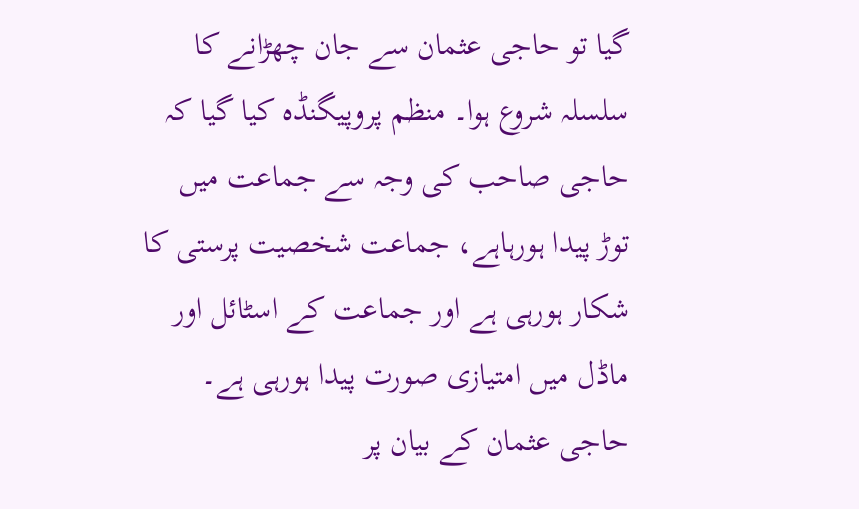گیا تو حاجی عثمان سے جان چھڑانے کا سلسلہ شروع ہوا۔ منظم پروپیگنڈہ کیا گیا کہ حاجی صاحب کی وجہ سے جماعت میں توڑ پیدا ہورہاہے، جماعت شخصیت پرستی کا شکار ہورہی ہے اور جماعت کے اسٹائل اور ماڈل میں امتیازی صورت پیدا ہورہی ہے۔
حاجی عثمان کے بیان پر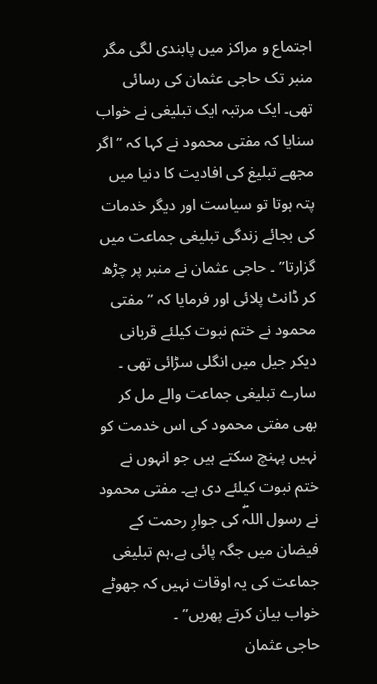اجتماع و مراکز میں پابندی لگی مگر منبر تک حاجی عثمان کی رسائی تھی۔ ایک مرتبہ ایک تبلیغی نے خواب سنایا کہ مفتی محمود نے کہا کہ ”اگر مجھے تبلیغ کی افادیت کا دنیا میں پتہ ہوتا تو سیاست اور دیگر خدمات کی بجائے زندگی تبلیغی جماعت میں گزارتا” ۔ حاجی عثمان نے منبر پر چڑھ کر ڈانٹ پلائی اور فرمایا کہ ” مفتی محمود نے ختم نبوت کیلئے قربانی دیکر جیل میں انگلی سڑائی تھی ۔ سارے تبلیغی جماعت والے مل کر بھی مفتی محمود کی اس خدمت کو نہیں پہنچ سکتے ہیں جو انہوں نے ختم نبوت کیلئے دی ہے۔ مفتی محمود نے رسول اللہۖ کی جوارِ رحمت کے فیضان میں جگہ پائی ہے،ہم تبلیغی جماعت کی یہ اوقات نہیں کہ جھوٹے خواب بیان کرتے پھریں” ۔
حاجی عثمان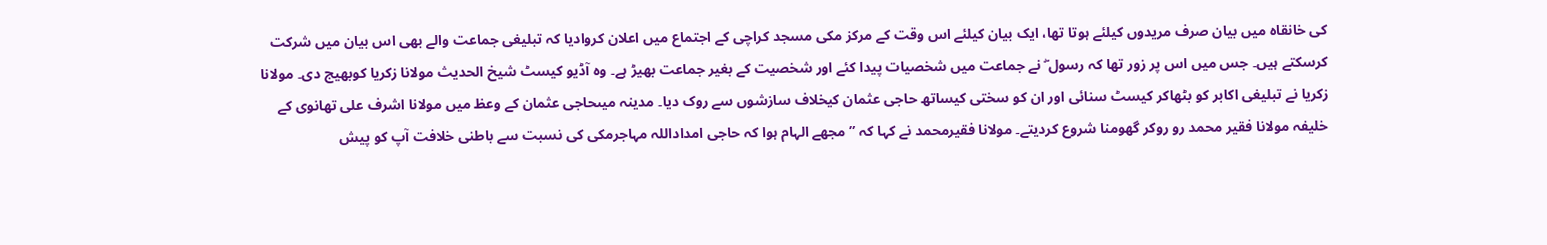کی خانقاہ میں بیان صرف مریدوں کیلئے ہوتا تھا، ایک بیان کیلئے اس وقت کے مرکز مکی مسجد کراچی کے اجتماع میں اعلان کروادیا کہ تبلیغی جماعت والے بھی اس بیان میں شرکت کرسکتے ہیں۔ جس میں اس پر زور تھا کہ رسول ۖ نے جماعت میں شخصیات پیدا کئے اور شخصیت کے بغیر جماعت بھیڑ ہے۔ وہ آڈیو کیسٹ شیخ الحدیث مولانا زکریا کوبھیج دی۔ مولانا زکریا نے تبلیغی اکابر کو بٹھاکر کیسٹ سنائی اور ان کو سختی کیساتھ حاجی عثمان کیخلاف سازشوں سے روک دیا۔ مدینہ میںحاجی عثمان کے وعظ میں مولانا اشرف علی تھانوی کے خلیفہ مولانا فقیر محمد رو روکر گھومنا شروع کردیتے۔ مولانا فقیرمحمد نے کہا کہ ”مجھے الہام ہوا کہ حاجی امداداللہ مہاجرمکی کی نسبت سے باطنی خلافت آپ کو پیش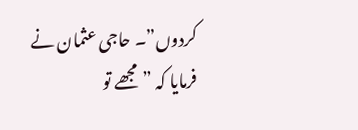کردوں”۔ حاجی عثمان نے فرمایا کہ ”مجھے تو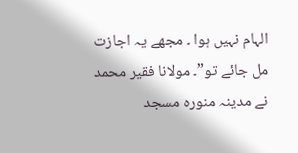الہام نہیں ہوا ۔ مجھے یہ اجازت مل جائے تو”۔ مولانا فقیر محمد نے مدینہ منورہ مسجد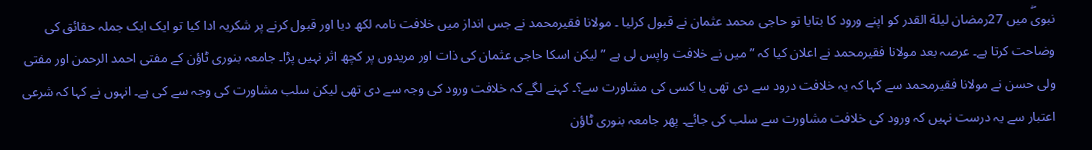نبویۖ میں 27رمضان لیلة القدر کو اپنے ورود کا بتایا تو حاجی محمد عثمان نے قبول کرلیا ۔ مولانا فقیرمحمد نے جس انداز میں خلافت نامہ لکھ دیا اور قبول کرنے پر شکریہ ادا کیا تو ایک ایک جملہ حقائق کی وضاحت کرتا ہے۔ عرصہ بعد مولانا فقیرمحمد نے اعلان کیا کہ ”میں نے خلافت واپس لی ہے ” لیکن اسکا حاجی عثمان کی ذات اور مریدوں پر کچھ اثر نہیں پڑا۔ جامعہ بنوری ٹاؤن کے مفتی احمد الرحمن اور مفتی ولی حسن نے مولانا فقیرمحمد سے کہا کہ یہ خلافت درود سے دی تھی یا کسی کی مشاورت سے؟۔ کہنے لگے کہ خلافت ورود کی وجہ سے دی تھی لیکن سلب مشاورت کی وجہ سے کی ہے۔ انہوں نے کہا کہ شرعی اعتبار سے یہ درست نہیں کہ ورود کی خلافت مشاورت سے سلب کی جائے۔ پھر جامعہ بنوری ٹاؤن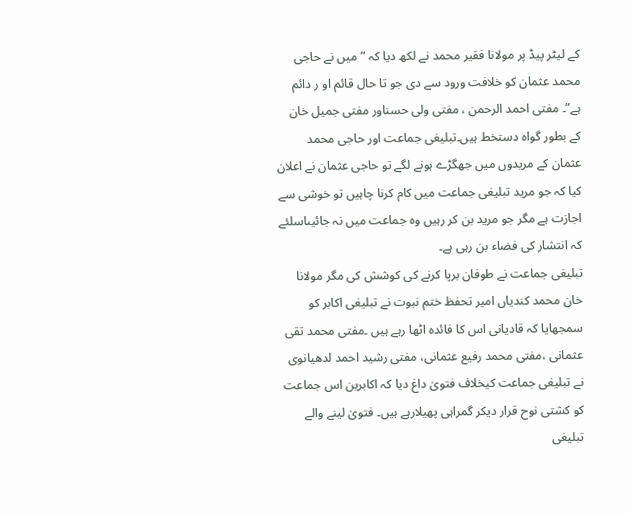کے لیٹر پیڈ پر مولانا فقیر محمد نے لکھ دیا کہ ”میں نے حاجی محمد عثمان کو خلافت ورود سے دی جو تا حال قائم او ر دائم ہے”۔ مفتی احمد الرحمن ، مفتی ولی حسناور مفتی جمیل خان کے بطور گواہ دستخط ہیں۔تبلیغی جماعت اور حاجی محمد عثمان کے مریدوں میں جھگڑے ہونے لگے تو حاجی عثمان نے اعلان کیا کہ جو مرید تبلیغی جماعت میں کام کرنا چاہیں تو خوشی سے اجازت ہے مگر جو مرید بن کر رہیں وہ جماعت میں نہ جائیںاسلئے کہ انتشار کی فضاء بن رہی ہے۔
تبلیغی جماعت نے طوفان برپا کرنے کی کوشش کی مگر مولانا خان محمد کندیاں امیر تحفظ ختم نبوت نے تبلیغی اکابر کو سمجھایا کہ قادیانی اس کا فائدہ اٹھا رہے ہیں ۔مفتی محمد تقی عثمانی ،مفتی محمد رفیع عثمانی، مفتی رشید احمد لدھیانوی نے تبلیغی جماعت کیخلاف فتویٰ داغ دیا کہ اکابرین اس جماعت کو کشتی نوح قرار دیکر گمراہی پھیلارہے ہیں۔ فتویٰ لینے والے تبلیغی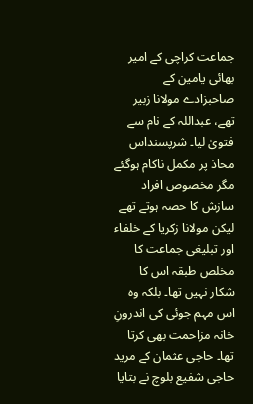جماعت کراچی کے امیر بھائی یامین کے صاحبزادے مولانا زبیر تھے، عبداللہ کے نام سے فتویٰ لیا۔ شرپسنداس محاذ پر مکمل ناکام ہوگئے مگر مخصوص افراد سازش کا حصہ ہوتے تھے لیکن مولانا زکریا کے خلفاء اور تبلیغی جماعت کا مخلص طبقہ اس کا شکار نہیں تھا۔ بلکہ وہ اس مہم جوئی کی اندرونِ خانہ مزاحمت بھی کرتا تھا۔ حاجی عثمان کے مرید حاجی شفیع بلوچ نے بتایا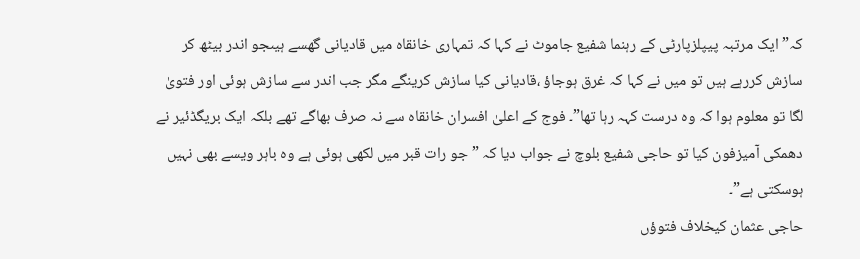کہ” ایک مرتبہ پیپلزپارٹی کے رہنما شفیع جاموٹ نے کہا کہ تمہاری خانقاہ میں قادیانی گھسے ہیںجو اندر بیٹھ کر سازش کررہے ہیں تو میں نے کہا کہ غرق ہوجاؤ ،قادیانی کیا سازش کرینگے مگر جب اندر سے سازش ہوئی اور فتویٰ لگا تو معلوم ہوا کہ وہ درست کہہ رہا تھا”۔ فوج کے اعلیٰ افسران خانقاہ سے نہ صرف بھاگے تھے بلکہ ایک بریگڈئیر نے دھمکی آمیزفون کیا تو حاجی شفیع بلوچ نے جواب دیا کہ ”جو رات قبر میں لکھی ہوئی ہے وہ باہر ویسے بھی نہیں ہوسکتی ہے”۔
حاجی عثمان کیخلاف فتوؤں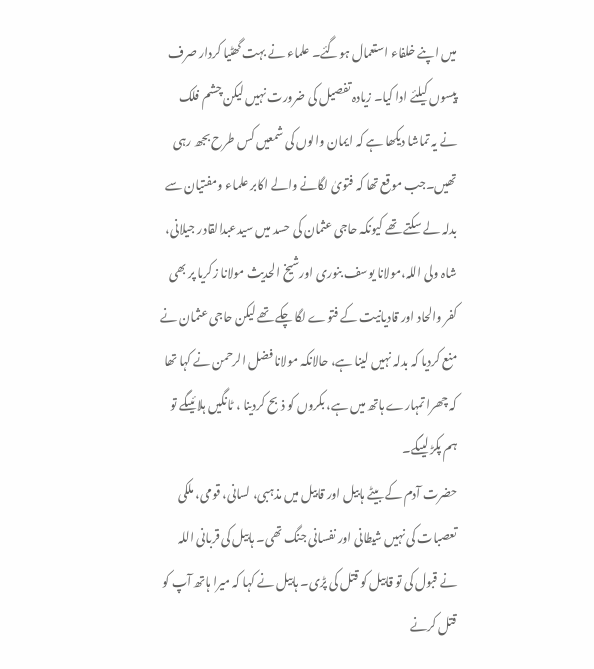میں اپنے خلفاء استعمال ہوگئے۔ علماء نے بہت گھٹیا کردار صرف پیسوں کیلئے ادا کیا۔ زیادہ تفصیل کی ضرورت نہیں لیکن چشم فلک نے یہ تماشا دیکھا ہے کہ ایمان والوں کی شمعیں کس طرح بجھ رہی تھیں۔جب موقع تھا کہ فتویٰ لگانے والے اکابر علماء ومفتیان سے بدلہ لے سکتے تھے کیونکہ حاجی عثمان کی حسد میں سیدعبدالقادر جیلانی، شاہ ولی اللہ،مولانا یوسف بنوری اورشیخ الحدیث مولانا زکریا پر بھی کفر والحاد اور قادیانیت کے فتوے لگا چکے تھے لیکن حاجی عثمان نے منع کردیا کہ بدلہ نہیں لینا ہے، حالانکہ مولانا فضل الرحمن نے کہا تھا کہ چھرا تمہارے ہاتھ میں ہے، بکروں کو ذبح کردینا ، ٹانگیں ہلائیںگے تو ہم پکڑ لیںگے۔
حضرت آدم کے بیٹے ہابیل اور قابیل میں مذہبی، لسانی، قومی، ملکی تعصبات کی نہیں شیطانی اور نفسانی جنگ تھی۔ ہابیل کی قربانی اللہ نے قبول کی تو قابیل کو قتل کی پڑی۔ ہابیل نے کہا کہ میرا ہاتھ آپ کو قتل کرنے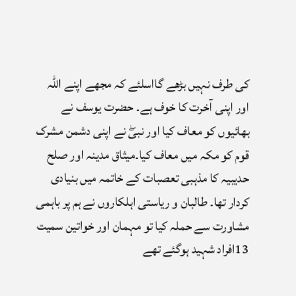کی طرف نہیں بڑھے گااسلئے کہ مجھے اپنے اللہ اور اپنی آخرت کا خوف ہے۔ حضرت یوسف نے بھائیوں کو معاف کیا اور نبیۖ نے اپنی دشمن مشرک قوم کو مکہ میں معاف کیا۔میثاق مدینہ اور صلح حدیبیہ کا مذہبی تعصبات کے خاتمہ میں بنیادی کردار تھا۔ طالبان و ریاستی اہلکاروں نے ہم پر باہمی مشاورت سے حملہ کیا تو مہمان اور خواتین سمیت 13افراد شہید ہوگئے تھے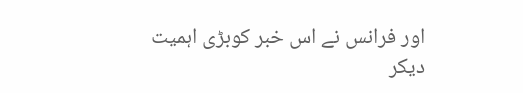اور فرانس نے اس خبر کوبڑی اہمیت دیکر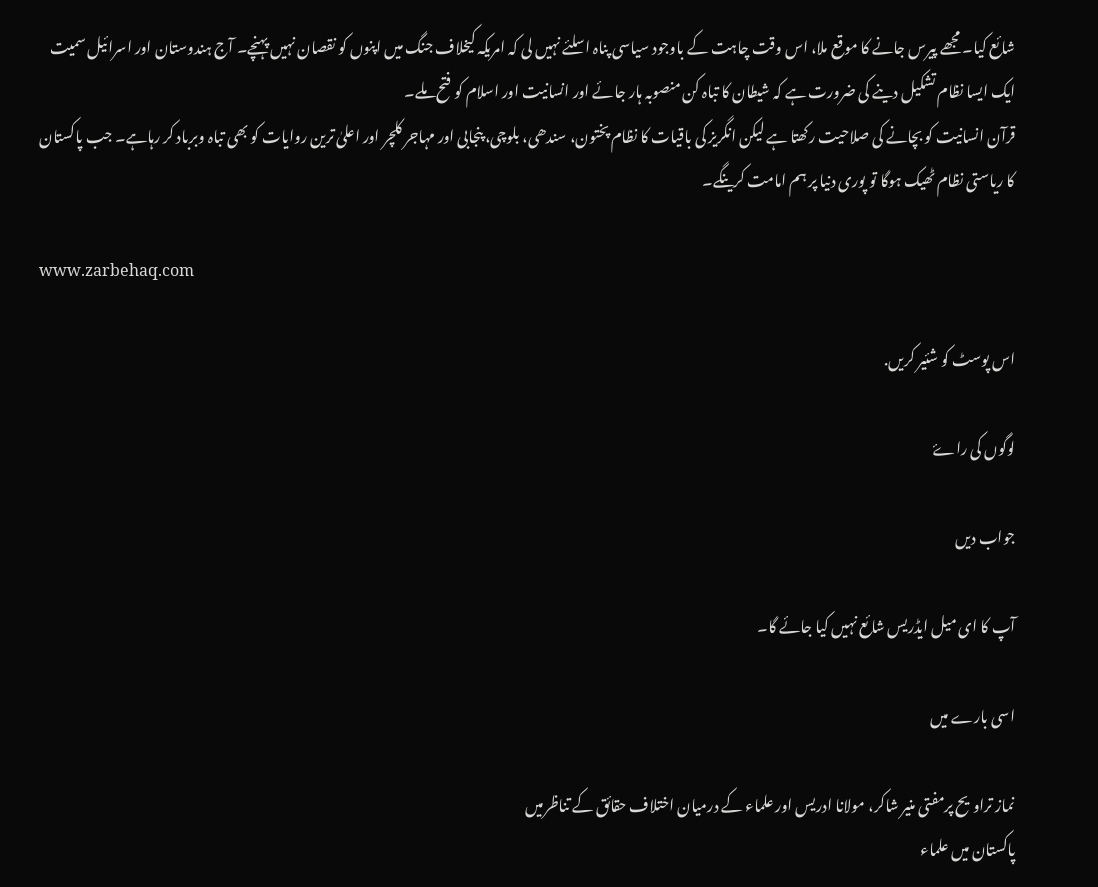شائع کیا۔ مجھے پیرس جانے کا موقع ملا، اس وقت چاہت کے باوجود سیاسی پناہ اسلئے نہیں لی کہ امریکہ کیخلاف جنگ میں اپنوں کو نقصان نہیں پہنچے۔ آج ہندوستان اور اسرائیل سمیت ایک ایسا نظام تشکیل دینے کی ضرورت ہے کہ شیطان کا تباہ کن منصوبہ ہار جائے اور انسانیت اور اسلام کو فتح ملے۔
قرآن انسانیت کو بچانے کی صلاحیت رکھتا ہے لیکن انگریز کی باقیات کا نظام پختون، سندھی، بلوچی، پنجابی اور مہاجر کلچر اور اعلیٰ ترین روایات کو بھی تباہ وبرباد کر رہاہے۔ جب پاکستان کا ریاستی نظام ٹھیک ہوگا تو پوری دنیا پر ہم امامت کرینگے۔

www.zarbehaq.com

اس پوسٹ کو شئیر کریں.

لوگوں کی راۓ

جواب دیں

آپ کا ای میل ایڈریس شائع نہیں کیا جائے گا۔

اسی بارے میں

نماز تراویح پرمفتی منیر شاکر، مولانا ادریس اور علماء کے درمیان اختلاف حقائق کے تناظرمیں
پاکستان میں علماء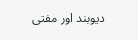دیوبند اور مفتی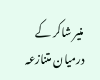منیر شاکر کے درمیان متنازعہ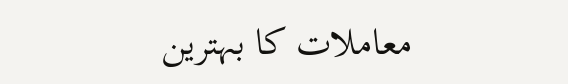معاملات کا بہترین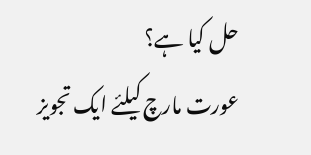حل کیا ہے؟
عورت مارچ کیلئے ایک تجویز